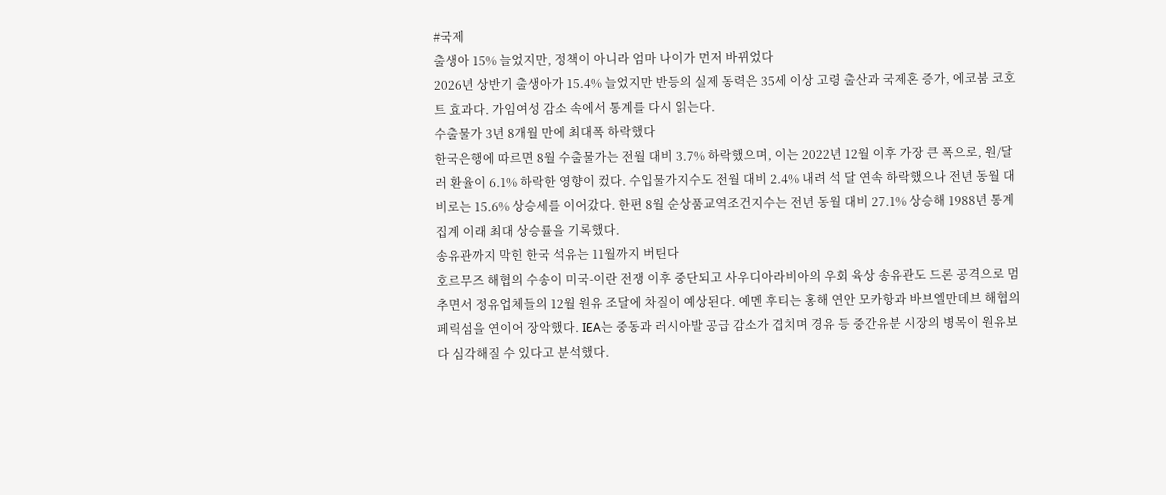#국제
출생아 15% 늘었지만, 정책이 아니라 엄마 나이가 먼저 바뀌었다
2026년 상반기 출생아가 15.4% 늘었지만 반등의 실제 동력은 35세 이상 고령 출산과 국제혼 증가, 에코붐 코호트 효과다. 가임여성 감소 속에서 통계를 다시 읽는다.
수출물가 3년 8개월 만에 최대폭 하락했다
한국은행에 따르면 8월 수출물가는 전월 대비 3.7% 하락했으며, 이는 2022년 12월 이후 가장 큰 폭으로, 원/달러 환율이 6.1% 하락한 영향이 컸다. 수입물가지수도 전월 대비 2.4% 내려 석 달 연속 하락했으나 전년 동월 대비로는 15.6% 상승세를 이어갔다. 한편 8월 순상품교역조건지수는 전년 동월 대비 27.1% 상승해 1988년 통계 집계 이래 최대 상승률을 기록했다.
송유관까지 막힌 한국 석유는 11월까지 버틴다
호르무즈 해협의 수송이 미국-이란 전쟁 이후 중단되고 사우디아라비아의 우회 육상 송유관도 드론 공격으로 멈추면서 정유업체들의 12월 원유 조달에 차질이 예상된다. 예멘 후티는 홍해 연안 모카항과 바브엘만데브 해협의 페릭섬을 연이어 장악했다. IEA는 중동과 러시아발 공급 감소가 겹치며 경유 등 중간유분 시장의 병목이 원유보다 심각해질 수 있다고 분석했다.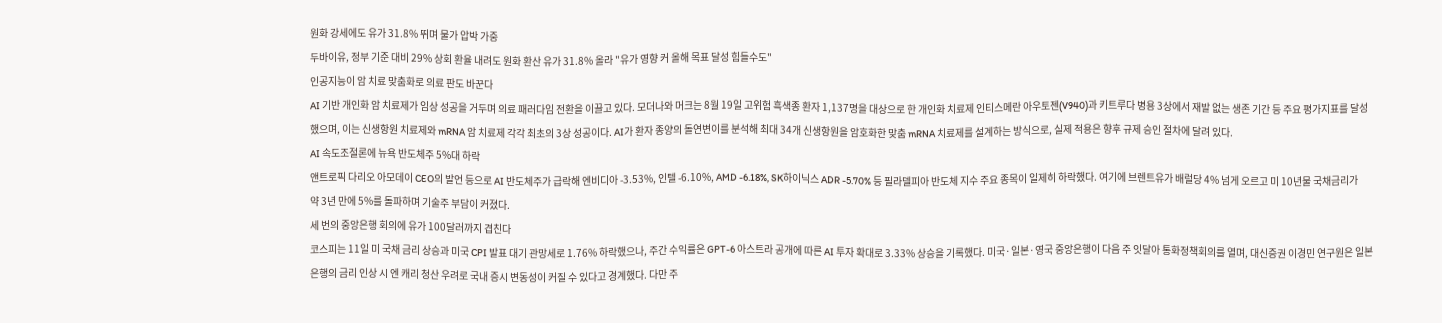원화 강세에도 유가 31.8% 뛰며 물가 압박 가중
두바이유, 정부 기준 대비 29% 상회 환율 내려도 원화 환산 유가 31.8% 올라 "유가 영향 커 올해 목표 달성 힘들수도"
인공지능이 암 치료 맞춤화로 의료 판도 바꾼다
AI 기반 개인화 암 치료제가 임상 성공을 거두며 의료 패러다임 전환을 이끌고 있다. 모더나와 머크는 8월 19일 고위험 흑색종 환자 1,137명을 대상으로 한 개인화 치료제 인티스메란 아우토젠(V940)과 키트루다 병용 3상에서 재발 없는 생존 기간 등 주요 평가지표를 달성했으며, 이는 신생항원 치료제와 mRNA 암 치료제 각각 최초의 3상 성공이다. AI가 환자 종양의 돌연변이를 분석해 최대 34개 신생항원을 암호화한 맞춤 mRNA 치료제를 설계하는 방식으로, 실제 적용은 향후 규제 승인 절차에 달려 있다.
AI 속도조절론에 뉴욕 반도체주 5%대 하락
앤트로픽 다리오 아모데이 CEO의 발언 등으로 AI 반도체주가 급락해 엔비디아 -3.53%, 인텔 -6.10%, AMD -6.18%, SK하이닉스 ADR -5.70% 등 필라델피아 반도체 지수 주요 종목이 일제히 하락했다. 여기에 브렌트유가 배럴당 4% 넘게 오르고 미 10년물 국채금리가 약 3년 만에 5%를 돌파하며 기술주 부담이 커졌다.
세 번의 중앙은행 회의에 유가 100달러까지 겹친다
코스피는 11일 미 국채 금리 상승과 미국 CPI 발표 대기 관망세로 1.76% 하락했으나, 주간 수익률은 GPT-6 아스트라 공개에 따른 AI 투자 확대로 3.33% 상승을 기록했다. 미국·일본·영국 중앙은행이 다음 주 잇달아 통화정책회의를 열며, 대신증권 이경민 연구원은 일본은행의 금리 인상 시 엔 캐리 청산 우려로 국내 증시 변동성이 커질 수 있다고 경계했다. 다만 주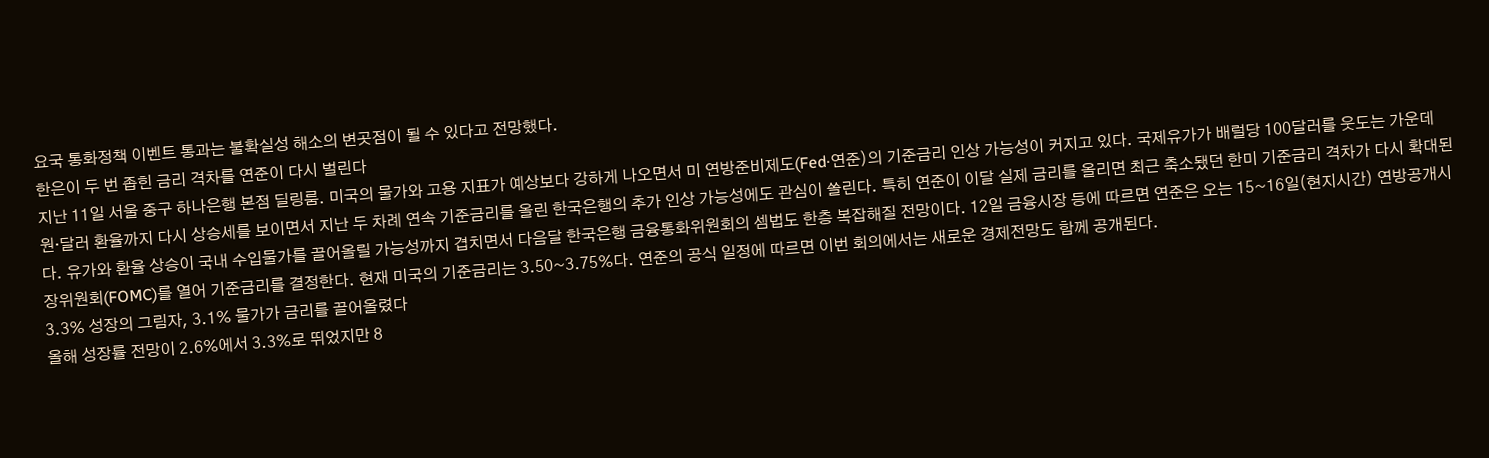요국 통화정책 이벤트 통과는 불확실성 해소의 변곳점이 될 수 있다고 전망했다.
한은이 두 번 좁힌 금리 격차를 연준이 다시 벌린다
지난 11일 서울 중구 하나은행 본점 딜링룸. 미국의 물가와 고용 지표가 예상보다 강하게 나오면서 미 연방준비제도(Fed·연준)의 기준금리 인상 가능성이 커지고 있다. 국제유가가 배럴당 100달러를 웃도는 가운데 원·달러 환율까지 다시 상승세를 보이면서 지난 두 차례 연속 기준금리를 올린 한국은행의 추가 인상 가능성에도 관심이 쏠린다. 특히 연준이 이달 실제 금리를 올리면 최근 축소됐던 한미 기준금리 격차가 다시 확대된다. 유가와 환율 상승이 국내 수입물가를 끌어올릴 가능성까지 겹치면서 다음달 한국은행 금융통화위원회의 셈법도 한층 복잡해질 전망이다. 12일 금융시장 등에 따르면 연준은 오는 15~16일(현지시간) 연방공개시장위원회(FOMC)를 열어 기준금리를 결정한다. 현재 미국의 기준금리는 3.50~3.75%다. 연준의 공식 일정에 따르면 이번 회의에서는 새로운 경제전망도 함께 공개된다.
3.3% 성장의 그림자, 3.1% 물가가 금리를 끌어올렸다
올해 성장률 전망이 2.6%에서 3.3%로 뛰었지만 8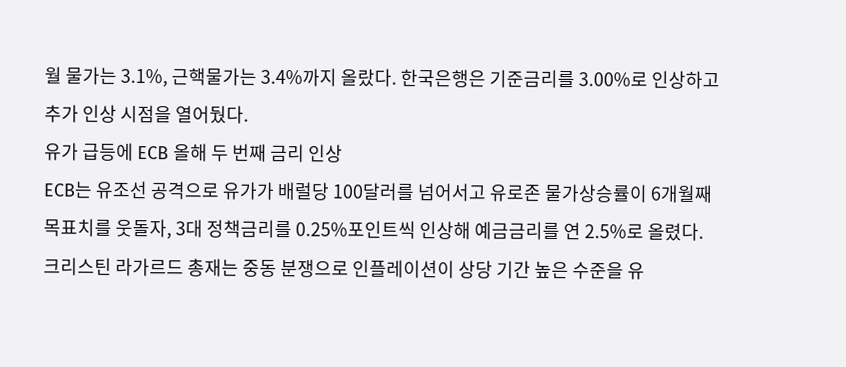월 물가는 3.1%, 근핵물가는 3.4%까지 올랐다. 한국은행은 기준금리를 3.00%로 인상하고 추가 인상 시점을 열어뒀다.
유가 급등에 ECB 올해 두 번째 금리 인상
ECB는 유조선 공격으로 유가가 배럴당 100달러를 넘어서고 유로존 물가상승률이 6개월째 목표치를 웃돌자, 3대 정책금리를 0.25%포인트씩 인상해 예금금리를 연 2.5%로 올렸다. 크리스틴 라가르드 총재는 중동 분쟁으로 인플레이션이 상당 기간 높은 수준을 유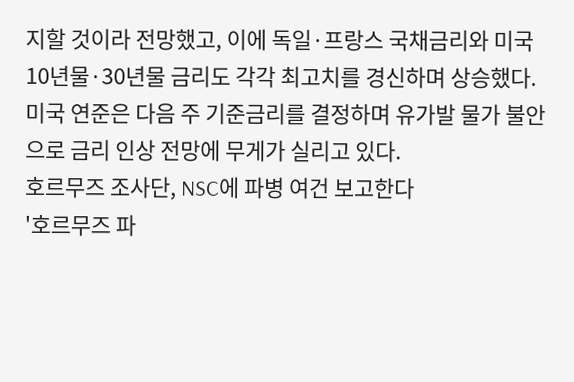지할 것이라 전망했고, 이에 독일·프랑스 국채금리와 미국 10년물·30년물 금리도 각각 최고치를 경신하며 상승했다. 미국 연준은 다음 주 기준금리를 결정하며 유가발 물가 불안으로 금리 인상 전망에 무게가 실리고 있다.
호르무즈 조사단, NSC에 파병 여건 보고한다
'호르무즈 파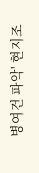병여건 파악' 현지조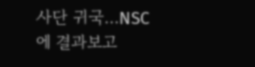사단 귀국…NSC에 결과보고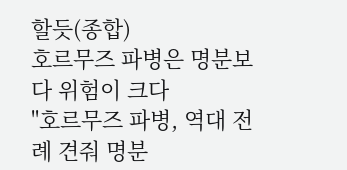할듯(종합)
호르무즈 파병은 명분보다 위험이 크다
"호르무즈 파병, 역대 전례 견줘 명분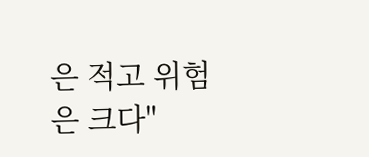은 적고 위험은 크다"